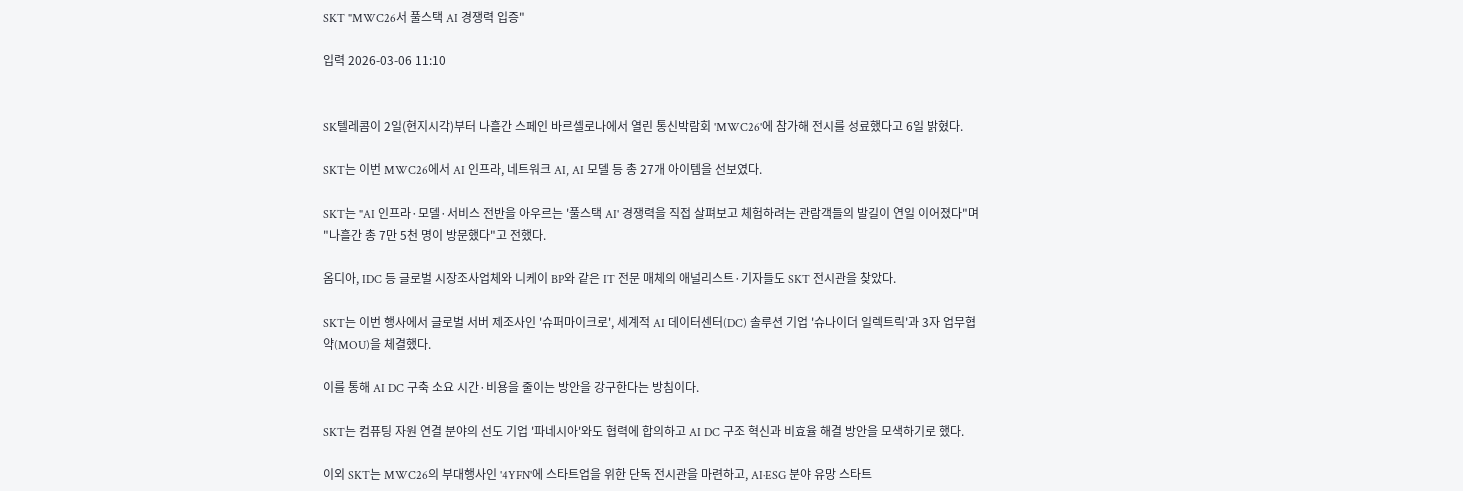SKT "MWC26서 풀스택 AI 경쟁력 입증"

입력 2026-03-06 11:10


SK텔레콤이 2일(현지시각)부터 나흘간 스페인 바르셀로나에서 열린 통신박람회 'MWC26'에 참가해 전시를 성료했다고 6일 밝혔다.

SKT는 이번 MWC26에서 AI 인프라, 네트워크 AI, AI 모델 등 총 27개 아이템을 선보였다.

SKT는 "AI 인프라·모델·서비스 전반을 아우르는 '풀스택 AI' 경쟁력을 직접 살펴보고 체험하려는 관람객들의 발길이 연일 이어졌다"며 "나흘간 총 7만 5천 명이 방문했다"고 전했다.

옴디아, IDC 등 글로벌 시장조사업체와 니케이 BP와 같은 IT 전문 매체의 애널리스트·기자들도 SKT 전시관을 찾았다.

SKT는 이번 행사에서 글로벌 서버 제조사인 '슈퍼마이크로', 세계적 AI 데이터센터(DC) 솔루션 기업 '슈나이더 일렉트릭'과 3자 업무협약(MOU)을 체결했다.

이를 통해 AI DC 구축 소요 시간·비용을 줄이는 방안을 강구한다는 방침이다.

SKT는 컴퓨팅 자원 연결 분야의 선도 기업 '파네시아'와도 협력에 합의하고 AI DC 구조 혁신과 비효율 해결 방안을 모색하기로 했다.

이외 SKT는 MWC26의 부대행사인 '4YFN'에 스타트업을 위한 단독 전시관을 마련하고, AI·ESG 분야 유망 스타트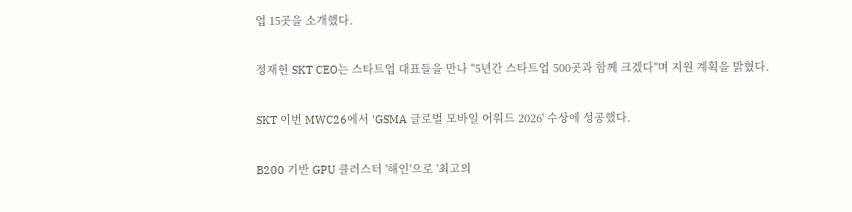업 15곳을 소개했다.

정재헌 SKT CEO는 스타트업 대표들을 만나 "5년간 스타트업 500곳과 함께 크겠다"며 지원 계획을 밝혔다.

SKT 이번 MWC26에서 'GSMA 글로벌 모바일 어워드 2026' 수상에 성공했다.

B200 기반 GPU 클러스터 '해인'으로 '최고의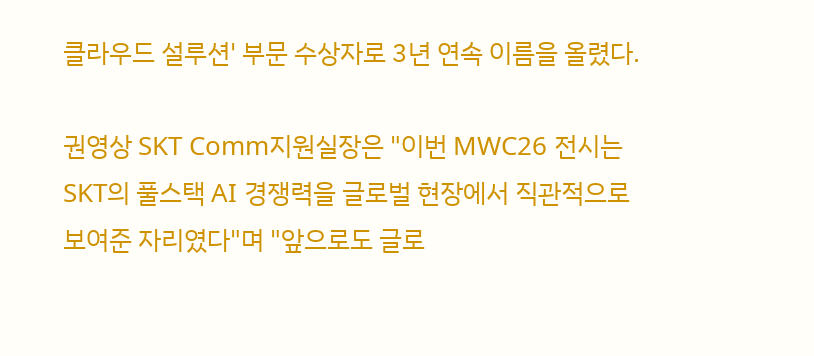클라우드 설루션' 부문 수상자로 3년 연속 이름을 올렸다.

권영상 SKT Comm지원실장은 "이번 MWC26 전시는 SKT의 풀스택 AI 경쟁력을 글로벌 현장에서 직관적으로 보여준 자리였다"며 "앞으로도 글로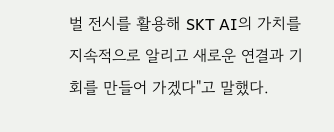벌 전시를 활용해 SKT AI의 가치를 지속적으로 알리고 새로운 연결과 기회를 만들어 가겠다"고 말했다.